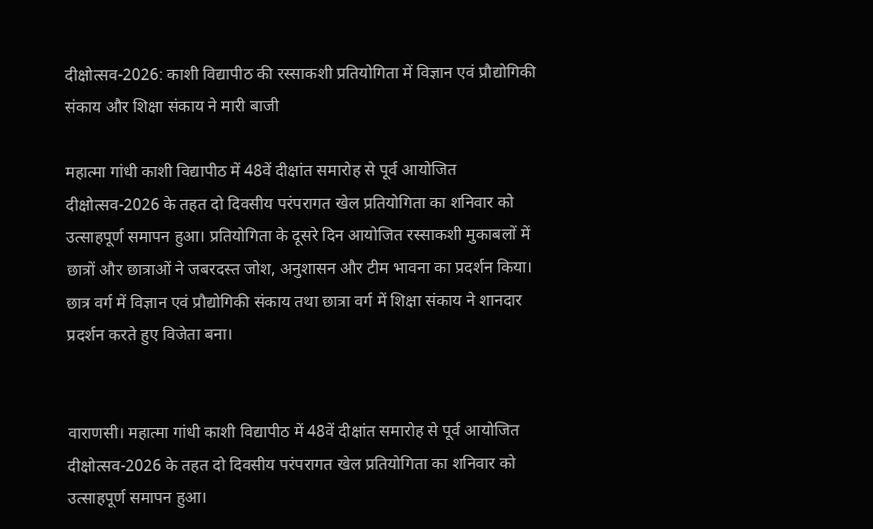दीक्षोत्सव-2026: काशी विद्यापीठ की रस्साकशी प्रतियोगिता में विज्ञान एवं प्रौद्योगिकी संकाय और शिक्षा संकाय ने मारी बाजी

महात्मा गांधी काशी विद्यापीठ में 48वें दीक्षांत समारोह से पूर्व आयोजित दीक्षोत्सव-2026 के तहत दो दिवसीय परंपरागत खेल प्रतियोगिता का शनिवार को उत्साहपूर्ण समापन हुआ। प्रतियोगिता के दूसरे दिन आयोजित रस्साकशी मुकाबलों में छात्रों और छात्राओं ने जबरदस्त जोश, अनुशासन और टीम भावना का प्रदर्शन किया। छात्र वर्ग में विज्ञान एवं प्रौद्योगिकी संकाय तथा छात्रा वर्ग में शिक्षा संकाय ने शानदार प्रदर्शन करते हुए विजेता बना।


वाराणसी। महात्मा गांधी काशी विद्यापीठ में 48वें दीक्षांत समारोह से पूर्व आयोजित दीक्षोत्सव-2026 के तहत दो दिवसीय परंपरागत खेल प्रतियोगिता का शनिवार को उत्साहपूर्ण समापन हुआ।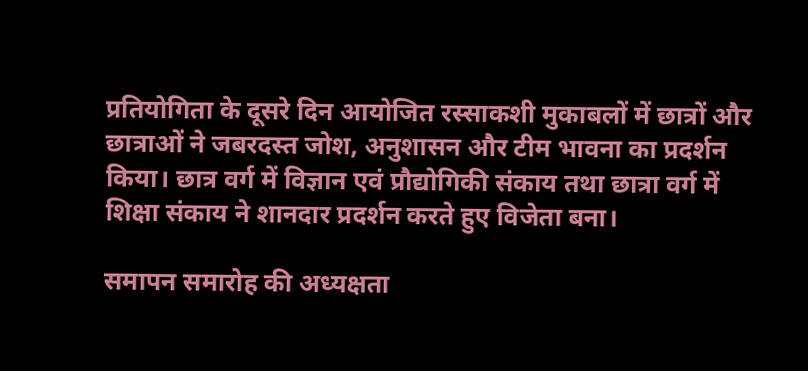प्रतियोगिता के दूसरे दिन आयोजित रस्साकशी मुकाबलों में छात्रों और छात्राओं ने जबरदस्त जोश, अनुशासन और टीम भावना का प्रदर्शन किया। छात्र वर्ग में विज्ञान एवं प्रौद्योगिकी संकाय तथा छात्रा वर्ग में शिक्षा संकाय ने शानदार प्रदर्शन करते हुए विजेता बना।

समापन समारोह की अध्यक्षता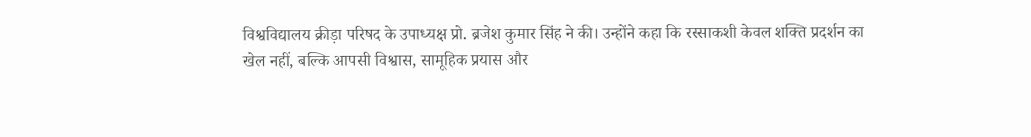विश्वविद्यालय क्रीड़ा परिषद के उपाध्यक्ष प्रो. ब्रजेश कुमार सिंह ने की। उन्होंने कहा कि रस्साकशी केवल शक्ति प्रदर्शन का खेल नहीं, बल्कि आपसी विश्वास, सामूहिक प्रयास और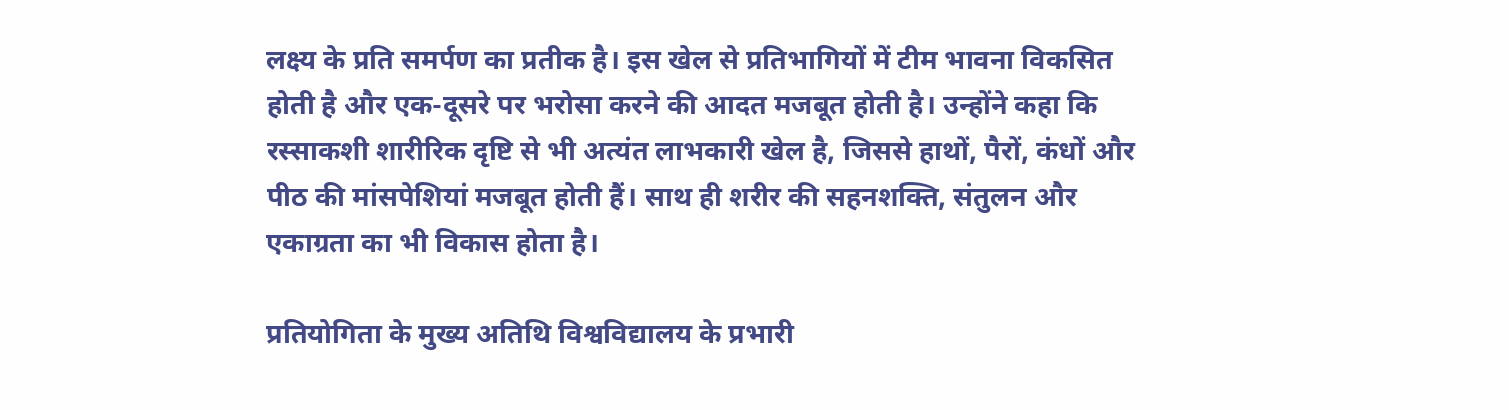लक्ष्य के प्रति समर्पण का प्रतीक है। इस खेल से प्रतिभागियों में टीम भावना विकसित होती है और एक-दूसरे पर भरोसा करने की आदत मजबूत होती है। उन्होंने कहा कि रस्साकशी शारीरिक दृष्टि से भी अत्यंत लाभकारी खेल है, जिससे हाथों, पैरों, कंधों और पीठ की मांसपेशियां मजबूत होती हैं। साथ ही शरीर की सहनशक्ति, संतुलन और एकाग्रता का भी विकास होता है।

प्रतियोगिता के मुख्य अतिथि विश्वविद्यालय के प्रभारी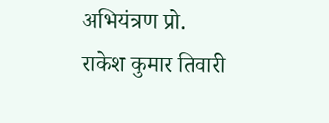अभियंत्रण प्रो. राकेश कुमार तिवारी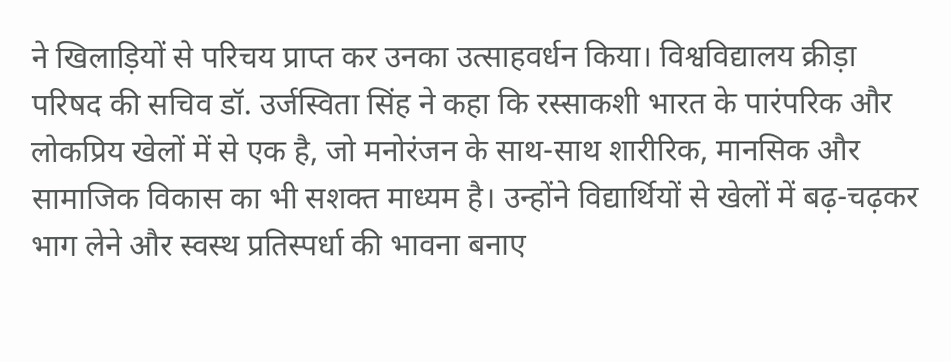ने खिलाड़ियों से परिचय प्राप्त कर उनका उत्साहवर्धन किया। विश्वविद्यालय क्रीड़ा परिषद की सचिव डॉ. उर्जस्विता सिंह ने कहा कि रस्साकशी भारत के पारंपरिक और लोकप्रिय खेलों में से एक है, जो मनोरंजन के साथ-साथ शारीरिक, मानसिक और सामाजिक विकास का भी सशक्त माध्यम है। उन्होंने विद्यार्थियों से खेलों में बढ़-चढ़कर भाग लेने और स्वस्थ प्रतिस्पर्धा की भावना बनाए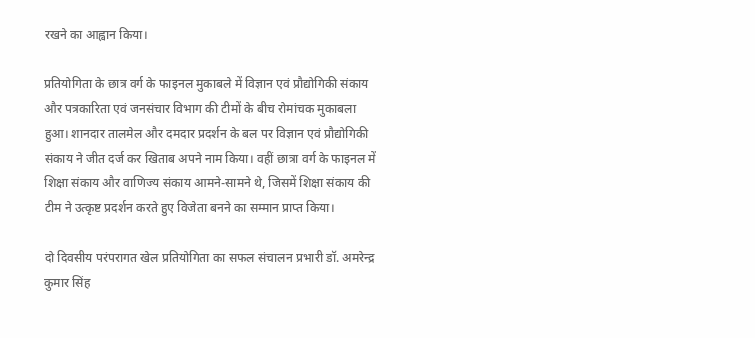रखने का आह्वान किया।

प्रतियोगिता के छात्र वर्ग के फाइनल मुकाबले में विज्ञान एवं प्रौद्योगिकी संकाय और पत्रकारिता एवं जनसंचार विभाग की टीमों के बीच रोमांचक मुकाबला हुआ। शानदार तालमेल और दमदार प्रदर्शन के बल पर विज्ञान एवं प्रौद्योगिकी संकाय ने जीत दर्ज कर खिताब अपने नाम किया। वहीं छात्रा वर्ग के फाइनल में शिक्षा संकाय और वाणिज्य संकाय आमने-सामने थे, जिसमें शिक्षा संकाय की टीम ने उत्कृष्ट प्रदर्शन करते हुए विजेता बनने का सम्मान प्राप्त किया।

दो दिवसीय परंपरागत खेल प्रतियोगिता का सफल संचालन प्रभारी डॉ. अमरेन्द्र कुमार सिंह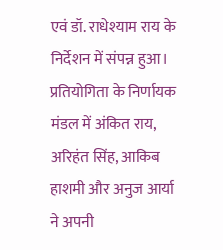एवं डॉ. राधेश्याम राय के निर्देशन में संपन्न हुआ। प्रतियोगिता के निर्णायक मंडल में अंकित राय, अरिहंत सिंह, आकिब हाशमी और अनुज आर्या ने अपनी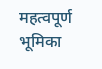महत्वपूर्ण भूमिका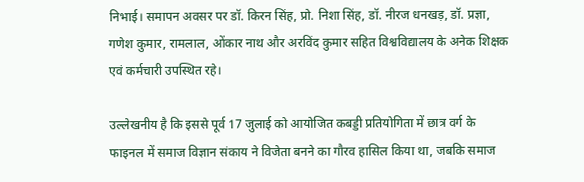निभाई। समापन अवसर पर डॉ. किरन सिंह, प्रो. निशा सिंह, डॉ. नीरज धनखड़, डॉ. प्रज्ञा, गणेश कुमार, रामलाल, ओंकार नाथ और अरविंद कुमार सहित विश्वविद्यालय के अनेक शिक्षक एवं कर्मचारी उपस्थित रहे।

उल्लेखनीय है कि इससे पूर्व 17 जुलाई को आयोजित कबड्डी प्रतियोगिता में छात्र वर्ग के फाइनल में समाज विज्ञान संकाय ने विजेता बनने का गौरव हासिल किया था, जबकि समाज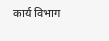कार्य विभाग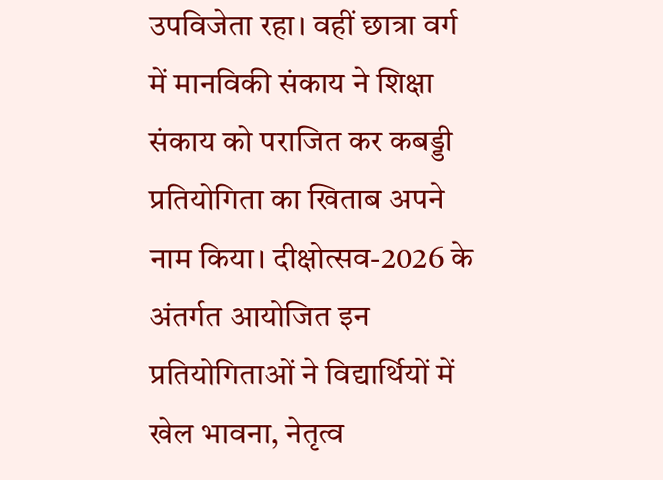उपविजेता रहा। वहीं छात्रा वर्ग में मानविकी संकाय ने शिक्षा संकाय को पराजित कर कबड्डी प्रतियोगिता का खिताब अपने नाम किया। दीक्षोत्सव-2026 के अंतर्गत आयोजित इन प्रतियोगिताओं ने विद्यार्थियों में खेल भावना, नेतृत्व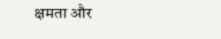क्षमता और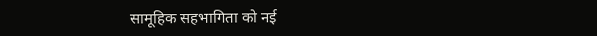सामूहिक सहभागिता को नई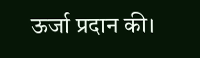ऊर्जा प्रदान की।